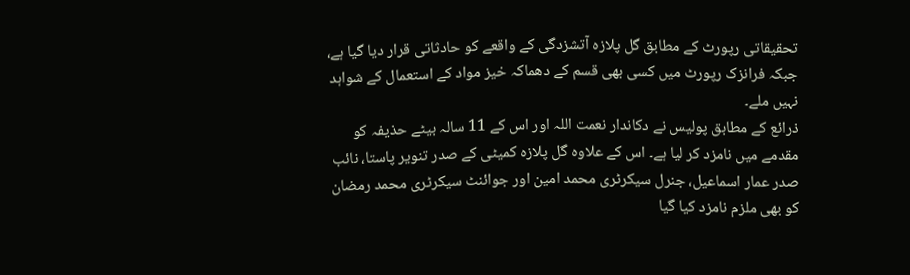تحقیقاتی رپورٹ کے مطابق گل پلازہ آتشزدگی کے واقعے کو حادثاتی قرار دیا گیا ہے، جبکہ فرانزک رپورٹ میں کسی بھی قسم کے دھماکہ خیز مواد کے استعمال کے شواہد نہیں ملے۔
ذرائع کے مطابق پولیس نے دکاندار نعمت اللہ اور اس کے 11 سالہ بیٹے حذیفہ کو مقدمے میں نامزد کر لیا ہے۔ اس کے علاوہ گل پلازہ کمیٹی کے صدر تنویر پاستا، نائب صدر عمار اسماعیل، جنرل سیکرٹری محمد امین اور جوائنٹ سیکرٹری محمد رمضان کو بھی ملزم نامزد کیا گیا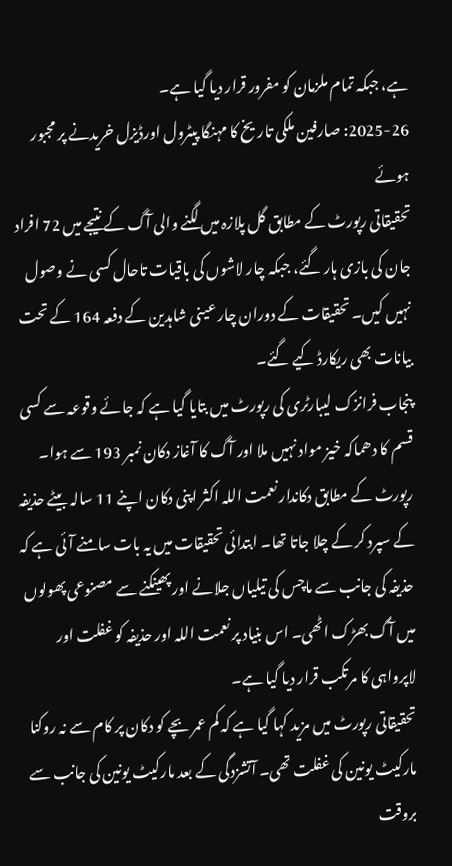ہے، جبکہ تمام ملزمان کو مفرور قرار دیا گیا ہے۔
2025-26: صارفین ملکی تاریخ کا مہنگا پیٹرول اورڈیزل خریدنے پر مجبور ہوئے
تحقیقاتی رپورٹ کے مطابق گل پلازہ میں لگنے والی آگ کے نتیجے میں 72 افراد جان کی بازی ہار گئے، جبکہ چار لاشوں کی باقیات تاحال کسی نے وصول نہیں کیں۔ تحقیقات کے دوران چار عینی شاہدین کے دفعہ 164 کے تحت بیانات بھی ریکارڈ کیے گئے۔
پنجاب فرانزک لیبارٹری کی رپورٹ میں بتایا گیا ہے کہ جائے وقوعہ سے کسی قسم کا دھماکہ خیز مواد نہیں ملا اور آگ کا آغاز دکان نمبر 193 سے ہوا۔
رپورٹ کے مطابق دکاندار نعمت اللہ اکثر اپنی دکان اپنے 11 سالہ بیٹے حذیفہ کے سپرد کر کے چلا جاتا تھا۔ ابتدائی تحقیقات میں یہ بات سامنے آئی ہے کہ حذیفہ کی جانب سے ماچس کی تیلیاں جلانے اور پھینکنے سے مصنوعی پھولوں میں آگ بھڑک اٹھی۔ اس بنیاد پر نعمت اللہ اور حذیفہ کو غفلت اور لاپرواہی کا مرتکب قرار دیا گیا ہے۔
تحقیقاتی رپورٹ میں مزید کہا گیا ہے کہ کم عمر بچے کو دکان پر کام سے نہ روکنا مارکیٹ یونین کی غفلت تھی۔ آتشزدگی کے بعد مارکیٹ یونین کی جانب سے بروقت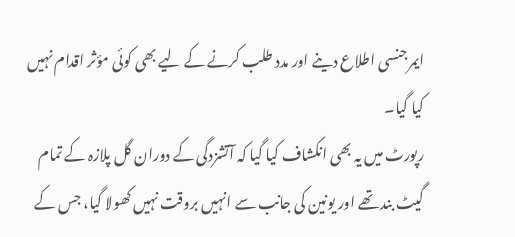ایمرجنسی اطلاع دینے اور مدد طلب کرنے کے لیے بھی کوئی مؤثر اقدام نہیں کیا گیا۔
رپورٹ میں یہ بھی انکشاف کیا گیا کہ آتشزدگی کے دوران گل پلازہ کے تمام گیٹ بند تھے اور یونین کی جانب سے انہیں بروقت نہیں کھولا گیا، جس کے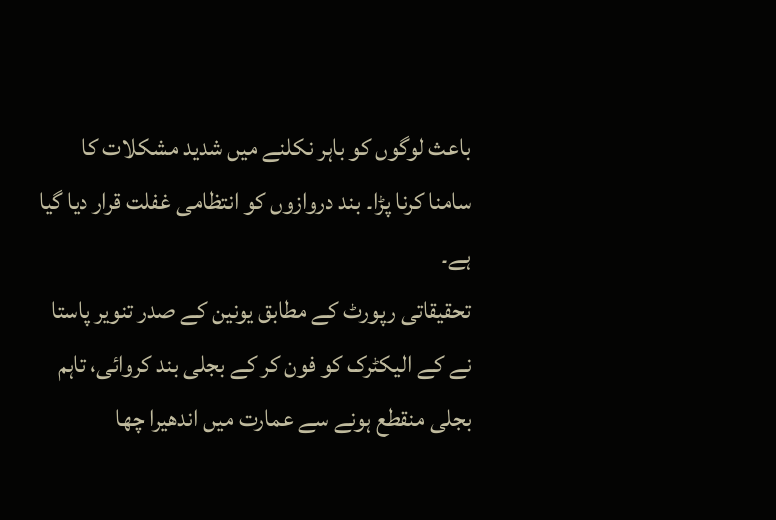باعث لوگوں کو باہر نکلنے میں شدید مشکلات کا سامنا کرنا پڑا۔ بند دروازوں کو انتظامی غفلت قرار دیا گیا ہے۔
تحقیقاتی رپورٹ کے مطابق یونین کے صدر تنویر پاستا نے کے الیکٹرک کو فون کر کے بجلی بند کروائی، تاہم بجلی منقطع ہونے سے عمارت میں اندھیرا چھا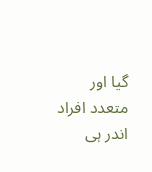گیا اور متعدد افراد اندر ہی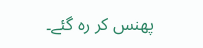پھنس کر رہ گئے۔